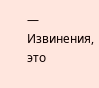— Извинения, это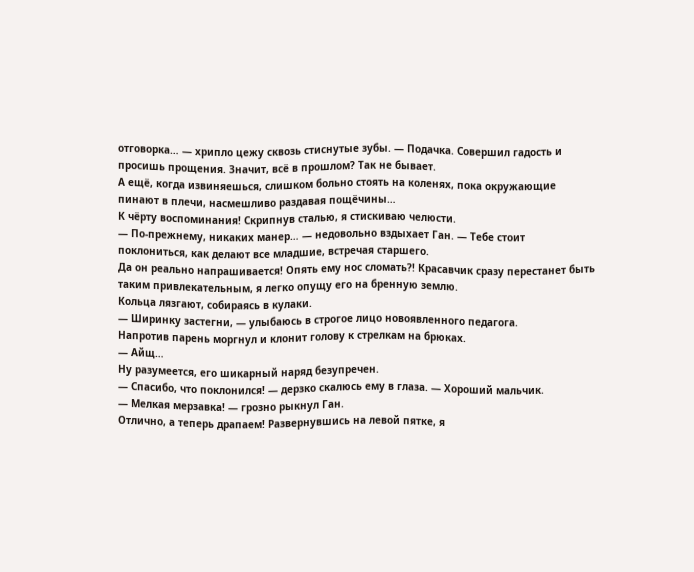отговорка… — хрипло цежу сквозь стиснутые зубы. — Подачка. Совершил гадость и просишь прощения. Значит, всё в прошлом? Так не бывает.
А ещё, когда извиняешься, слишком больно стоять на коленях, пока окружающие пинают в плечи, насмешливо раздавая пощёчины…
К чёрту воспоминания! Скрипнув сталью, я стискиваю челюсти.
— По-прежнему, никаких манер… — недовольно вздыхает Ган. — Тебе стоит поклониться, как делают все младшие, встречая старшего.
Да он реально напрашивается! Опять ему нос сломать?! Красавчик сразу перестанет быть таким привлекательным, я легко опущу его на бренную землю.
Кольца лязгают, собираясь в кулаки.
— Ширинку застегни, — улыбаюсь в строгое лицо новоявленного педагога.
Напротив парень моргнул и клонит голову к стрелкам на брюках.
— Айщ…
Ну разумеется, его шикарный наряд безупречен.
— Спасибо, что поклонился! — дерзко скалюсь ему в глаза. — Хороший мальчик.
— Мелкая мерзавка! — грозно рыкнул Ган.
Отлично, а теперь драпаем! Развернувшись на левой пятке, я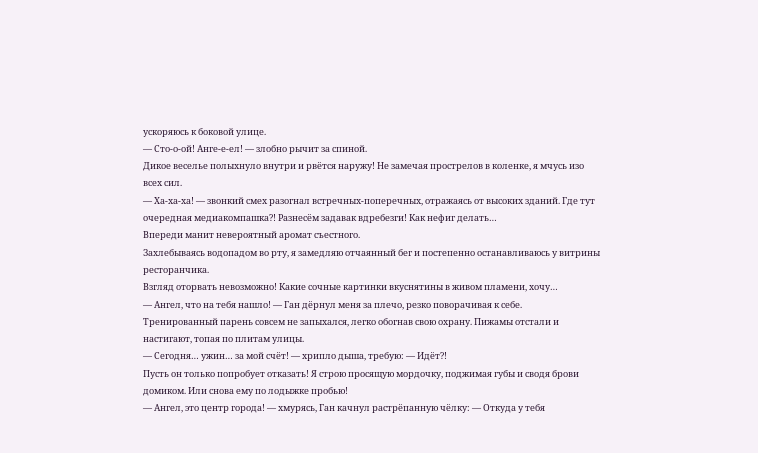ускоряюсь к боковой улице.
— Сто-о-ой! Анге-е-ел! — злобно рычит за спиной.
Дикое веселье полыхнуло внутри и рвётся наружу! Не замечая прострелов в коленке, я мчусь изо всех сил.
— Ха-ха-ха! — звонкий смех разогнал встречных-поперечных, отражаясь от высоких зданий. Где тут очередная медиакомпашка?! Разнесём задавак вдребезги! Как нефиг делать…
Впереди манит невероятный аромат съестного.
Захлебываясь водопадом во рту, я замедляю отчаянный бег и постепенно останавливаюсь у витрины ресторанчика.
Взгляд оторвать невозможно! Какие сочные картинки вкуснятины в живом пламени, хочу…
— Ангел, что на тебя нашло! — Ган дёрнул меня за плечо, резко поворачивая к себе.
Тренированный парень совсем не запыхался, легко обогнав свою охрану. Пижамы отстали и настигают, топая по плитам улицы.
— Сегодня… ужин… за мой счёт! — хрипло дыша, требую: — Идёт?!
Пусть он только попробует отказать! Я строю просящую мордочку, поджимая губы и сводя брови домиком. Или снова ему по лодыжке пробью!
— Ангел, это центр города! — хмурясь, Ган качнул растрёпанную чёлку: — Откуда у тебя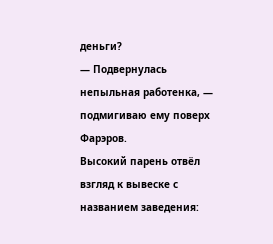деньги?
— Подвернулась непыльная работенка, — подмигиваю ему поверх Фарэров.
Высокий парень отвёл взгляд к вывеске с названием заведения: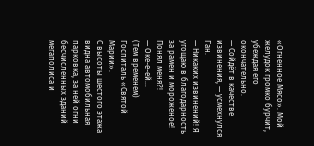«Огненное Мясо». Мой желудок громко бурчит, убеждая его окончательно.
— Сойдёт в качестве извинения, — усмехнулся Ган.
— Никаких извинений! Я угощаю в благодарность за рамен и мороженое! Понял меня?!
— Оке-е-ей…
(Тем временем) Госпиталь «Святой Марии».
С высоты шестого этажа видна автомобильная парковка, за ней огни бесчисленных зданий мегаполиса и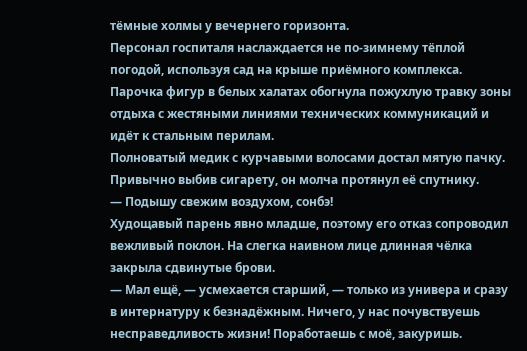тёмные холмы у вечернего горизонта.
Персонал госпиталя наслаждается не по-зимнему тёплой погодой, используя сад на крыше приёмного комплекса. Парочка фигур в белых халатах обогнула пожухлую травку зоны отдыха с жестяными линиями технических коммуникаций и идёт к стальным перилам.
Полноватый медик с курчавыми волосами достал мятую пачку. Привычно выбив сигарету, он молча протянул её спутнику.
— Подышу свежим воздухом, сонбэ!
Худощавый парень явно младше, поэтому его отказ сопроводил вежливый поклон. На слегка наивном лице длинная чёлка закрыла сдвинутые брови.
— Мал ещё, — усмехается старший, — только из универа и сразу в интернатуру к безнадёжным. Ничего, у нас почувствуешь несправедливость жизни! Поработаешь с моё, закуришь.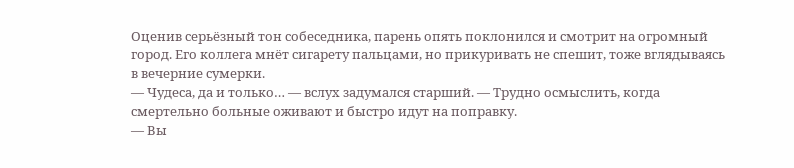Оценив серьёзный тон собеседника, парень опять поклонился и смотрит на огромный город. Его коллега мнёт сигарету пальцами, но прикуривать не спешит, тоже вглядываясь в вечерние сумерки.
— Чудеса, да и только… — вслух задумался старший. — Трудно осмыслить, когда смертельно больные оживают и быстро идут на поправку.
— Вы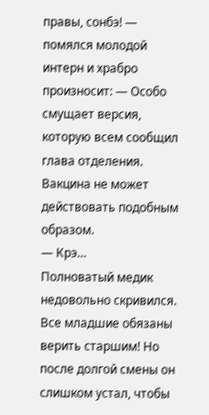правы, сонбэ! — помялся молодой интерн и храбро произносит: — Особо смущает версия, которую всем сообщил глава отделения. Вакцина не может действовать подобным образом.
— Крэ…
Полноватый медик недовольно скривился. Все младшие обязаны верить старшим! Но после долгой смены он слишком устал, чтобы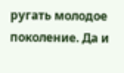ругать молодое поколение. Да и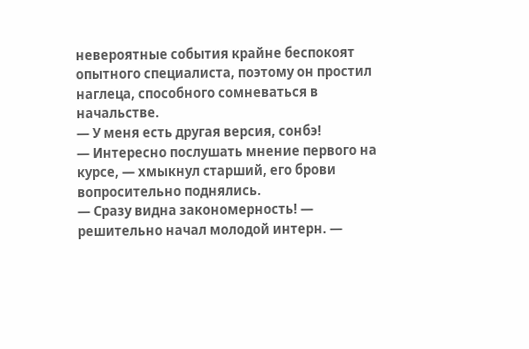невероятные события крайне беспокоят опытного специалиста, поэтому он простил наглеца, способного сомневаться в начальстве.
— У меня есть другая версия, сонбэ!
— Интересно послушать мнение первого на курсе, — хмыкнул старший, его брови вопросительно поднялись.
— Сразу видна закономерность! — решительно начал молодой интерн. —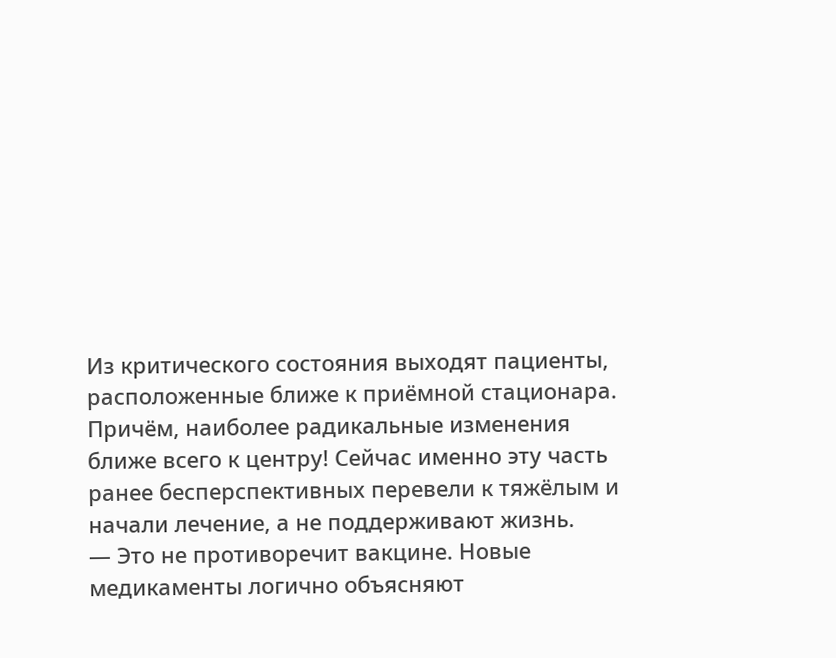Из критического состояния выходят пациенты, расположенные ближе к приёмной стационара. Причём, наиболее радикальные изменения ближе всего к центру! Сейчас именно эту часть ранее бесперспективных перевели к тяжёлым и начали лечение, а не поддерживают жизнь.
— Это не противоречит вакцине. Новые медикаменты логично объясняют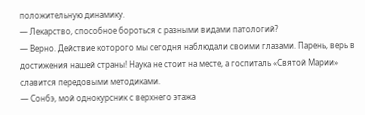положительную динамику.
— Лекарство, способное бороться с разными видами патологий?
— Верно. Действие которого мы сегодня наблюдали своими глазами. Парень, верь в достижения нашей страны! Наука не стоит на месте, а госпиталь «Святой Марии» славится передовыми методиками.
— Сонбэ, мой однокурсник с верхнего этажа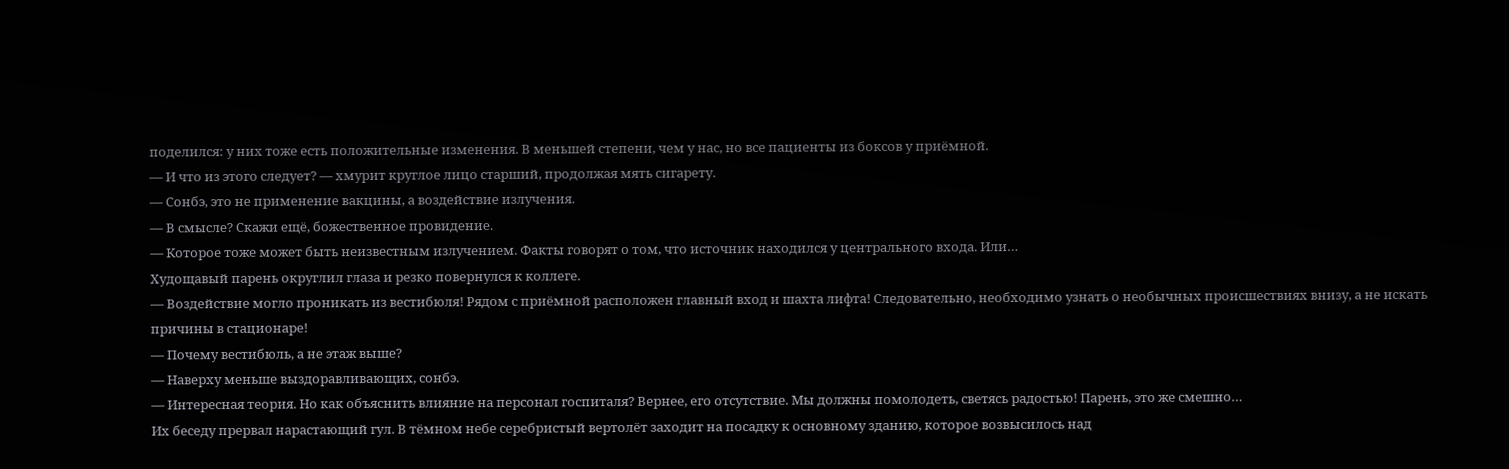поделился: у них тоже есть положительные изменения. В меньшей степени, чем у нас, но все пациенты из боксов у приёмной.
— И что из этого следует? — хмурит круглое лицо старший, продолжая мять сигарету.
— Сонбэ, это не применение вакцины, а воздействие излучения.
— В смысле? Скажи ещё, божественное провидение.
— Которое тоже может быть неизвестным излучением. Факты говорят о том, что источник находился у центрального входа. Или…
Худощавый парень округлил глаза и резко повернулся к коллеге.
— Воздействие могло проникать из вестибюля! Рядом с приёмной расположен главный вход и шахта лифта! Следовательно, необходимо узнать о необычных происшествиях внизу, а не искать причины в стационаре!
— Почему вестибюль, а не этаж выше?
— Наверху меньше выздоравливающих, сонбэ.
— Интересная теория. Но как объяснить влияние на персонал госпиталя? Вернее, его отсутствие. Мы должны помолодеть, светясь радостью! Парень, это же смешно…
Их беседу прервал нарастающий гул. В тёмном небе серебристый вертолёт заходит на посадку к основному зданию, которое возвысилось над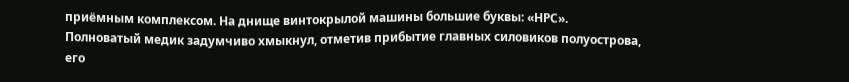приёмным комплексом. На днище винтокрылой машины большие буквы: «НРС».
Полноватый медик задумчиво хмыкнул, отметив прибытие главных силовиков полуострова, его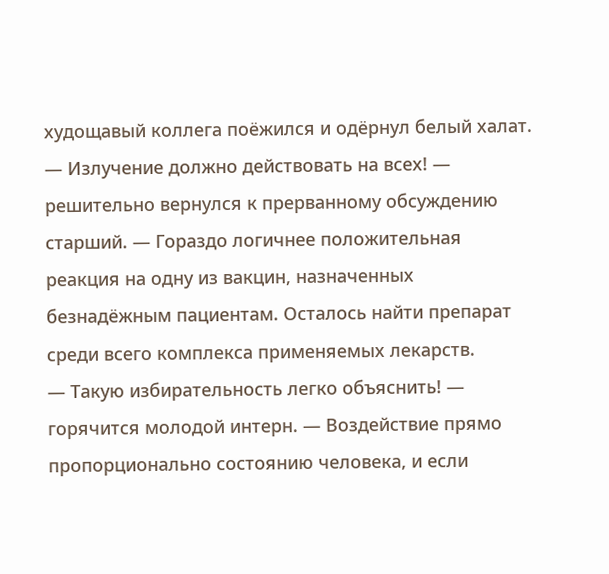худощавый коллега поёжился и одёрнул белый халат.
— Излучение должно действовать на всех! — решительно вернулся к прерванному обсуждению старший. — Гораздо логичнее положительная реакция на одну из вакцин, назначенных безнадёжным пациентам. Осталось найти препарат среди всего комплекса применяемых лекарств.
— Такую избирательность легко объяснить! — горячится молодой интерн. — Воздействие прямо пропорционально состоянию человека, и если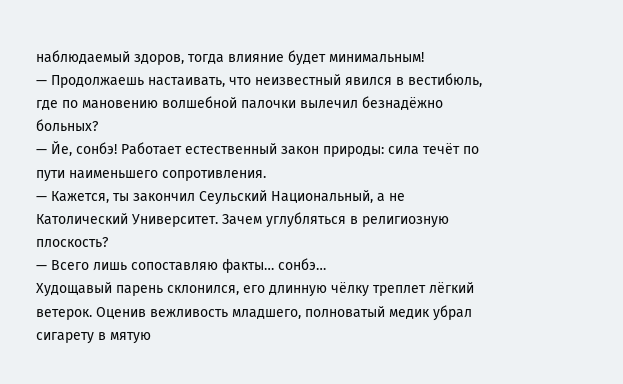наблюдаемый здоров, тогда влияние будет минимальным!
— Продолжаешь настаивать, что неизвестный явился в вестибюль, где по мановению волшебной палочки вылечил безнадёжно больных?
— Йе, сонбэ! Работает естественный закон природы: сила течёт по пути наименьшего сопротивления.
— Кажется, ты закончил Сеульский Национальный, а не Католический Университет. Зачем углубляться в религиозную плоскость?
— Всего лишь сопоставляю факты… сонбэ…
Худощавый парень склонился, его длинную чёлку треплет лёгкий ветерок. Оценив вежливость младшего, полноватый медик убрал сигарету в мятую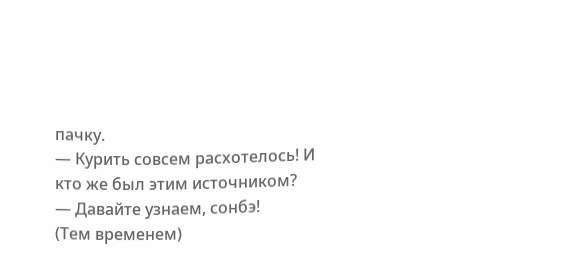пачку.
— Курить совсем расхотелось! И кто же был этим источником?
— Давайте узнаем, сонбэ!
(Тем временем)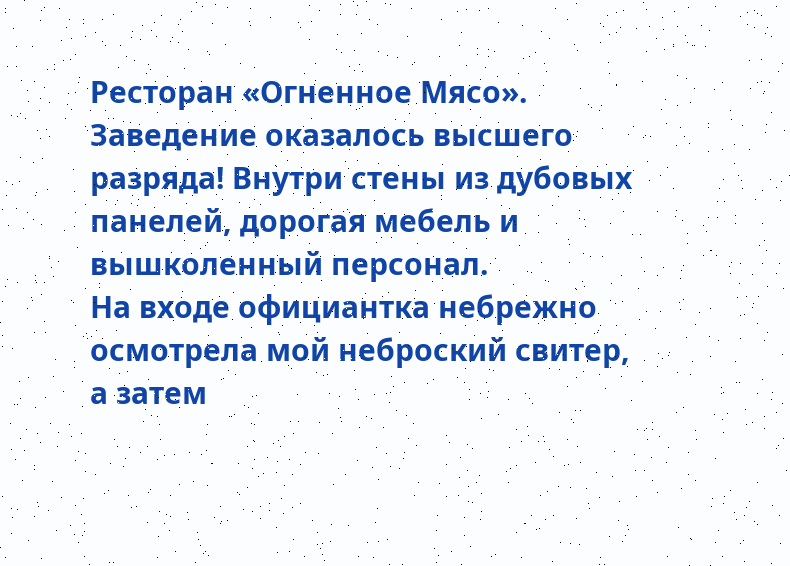Ресторан «Огненное Мясо».
Заведение оказалось высшего разряда! Внутри стены из дубовых панелей, дорогая мебель и вышколенный персонал.
На входе официантка небрежно осмотрела мой неброский свитер, а затем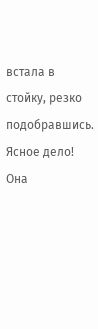встала в стойку, резко подобравшись. Ясное дело! Она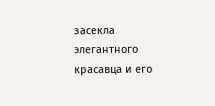засекла элегантного красавца и его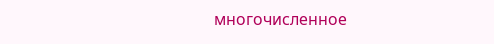многочисленное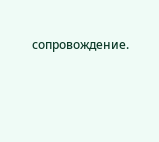сопровождение.